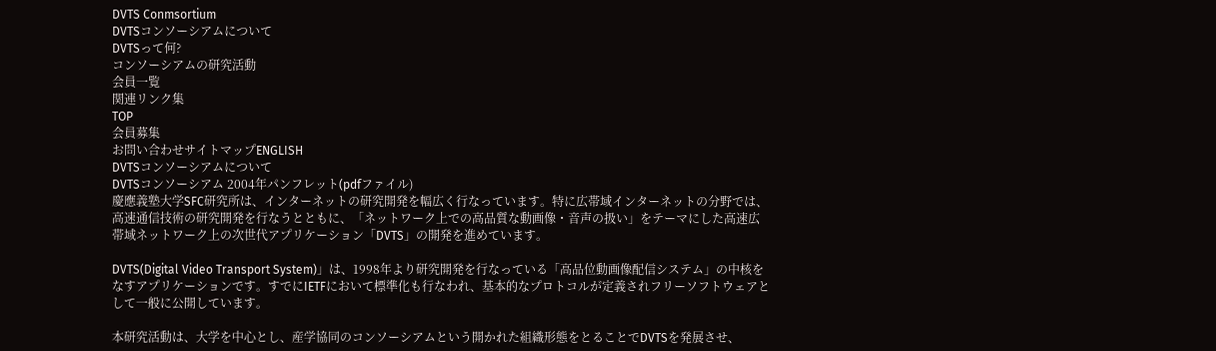DVTS Conmsortium
DVTSコンソーシアムについて
DVTSって何?
コンソーシアムの研究活動
会員一覧
関連リンク集
TOP
会員募集
お問い合わせサイトマップENGLISH
DVTSコンソーシアムについて
DVTSコンソーシアム 2004年パンフレット(pdfファイル)
慶應義塾大学SFC研究所は、インターネットの研究開発を幅広く行なっています。特に広帯域インターネットの分野では、高速通信技術の研究開発を行なうとともに、「ネットワーク上での高品質な動画像・音声の扱い」をテーマにした高速広帯域ネットワーク上の次世代アプリケーション「DVTS」の開発を進めています。

DVTS(Digital Video Transport System)」は、1998年より研究開発を行なっている「高品位動画像配信システム」の中核をなすアプリケーションです。すでにIETFにおいて標準化も行なわれ、基本的なプロトコルが定義されフリーソフトウェアとして一般に公開しています。

本研究活動は、大学を中心とし、産学協同のコンソーシアムという開かれた組織形態をとることでDVTSを発展させ、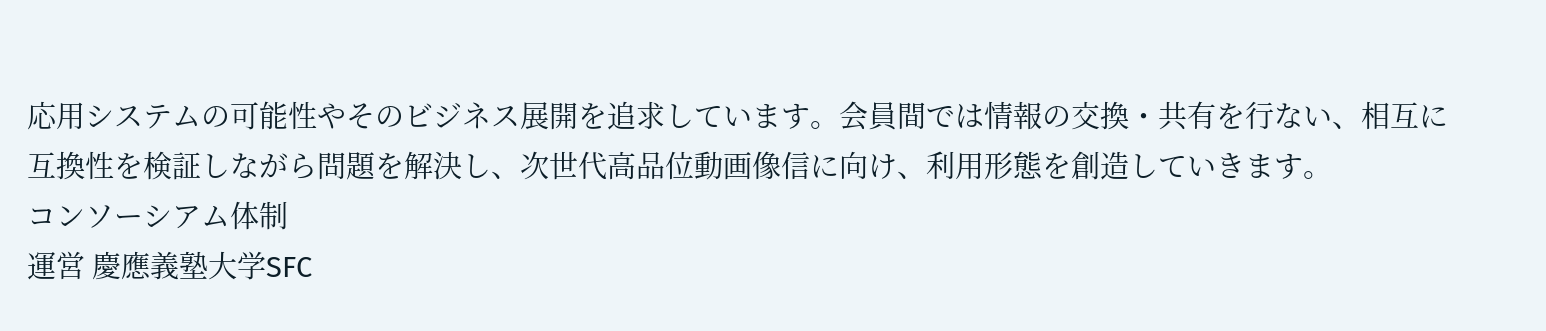応用システムの可能性やそのビジネス展開を追求しています。会員間では情報の交換・共有を行ない、相互に互換性を検証しながら問題を解決し、次世代高品位動画像信に向け、利用形態を創造していきます。
コンソーシアム体制
運営 慶應義塾大学SFC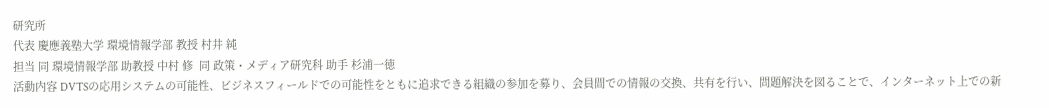研究所
代表 慶應義塾大学 環境情報学部 教授 村井 純
担当 同 環境情報学部 助教授 中村 修  同 政策・メディア研究科 助手 杉浦一徳
活動内容 DVTSの応用システムの可能性、ビジネスフィールドでの可能性をともに追求できる組織の参加を募り、会員間での情報の交換、共有を行い、問題解決を図ることで、インターネット上での新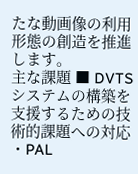たな動画像の利用形態の創造を推進します。
主な課題 ■ DVTSシステムの構築を支援するための技術的課題への対応
・PAL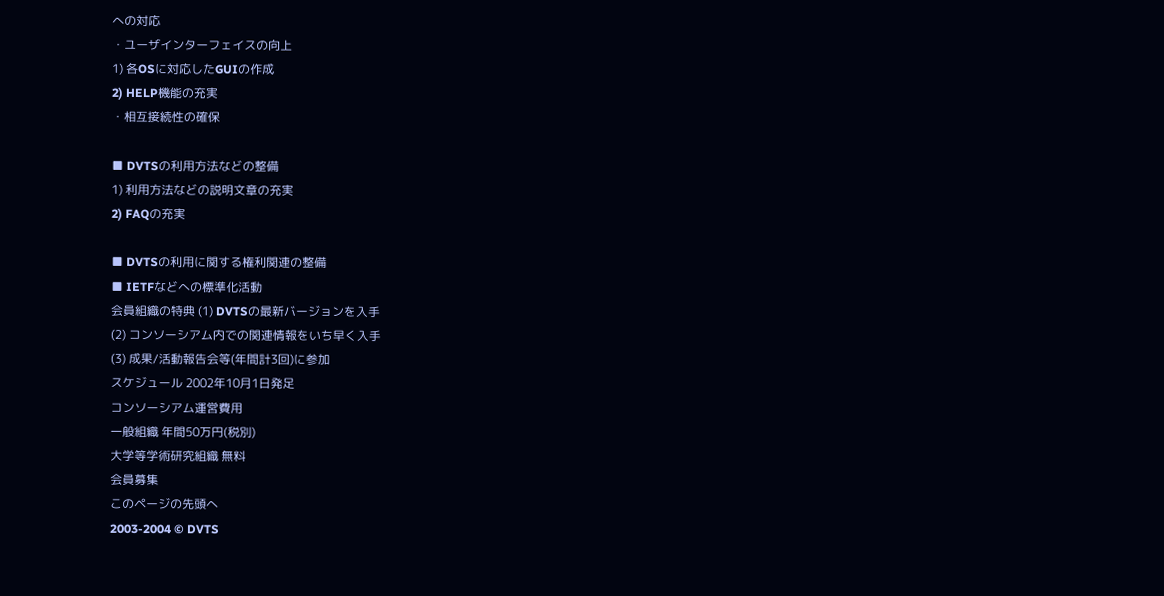への対応
・ユーザインターフェイスの向上
1) 各OSに対応したGUIの作成
2) HELP機能の充実
・相互接続性の確保

■ DVTSの利用方法などの整備
1) 利用方法などの説明文章の充実
2) FAQの充実

■ DVTSの利用に関する権利関連の整備
■ IETFなどへの標準化活動
会員組織の特典 (1) DVTSの最新バージョンを入手
(2) コンソーシアム内での関連情報をいち早く入手
(3) 成果/活動報告会等(年間計3回)に参加
スケジュール 2002年10月1日発足
コンソーシアム運営費用
一般組織 年間50万円(税別)
大学等学術研究組織 無料
会員募集
このページの先頭へ
2003-2004 © DVTS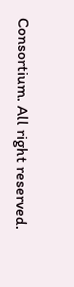Consortium. All right reserved.